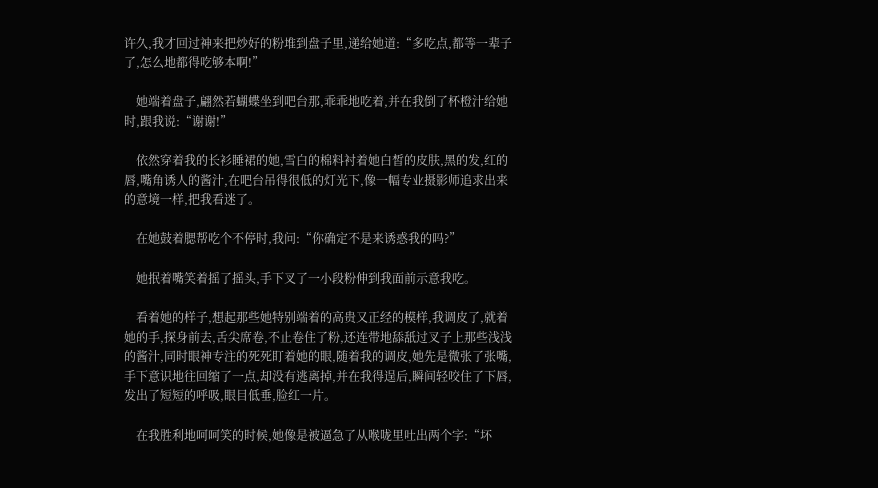许久,我才回过神来把炒好的粉堆到盘子里,递给她道:“多吃点,都等一辈子了,怎么地都得吃够本啊!”

    她端着盘子,翩然若蝴蝶坐到吧台那,乖乖地吃着,并在我倒了杯橙汁给她时,跟我说:“谢谢!”

    依然穿着我的长衫睡裙的她,雪白的棉料衬着她白皙的皮肤,黑的发,红的唇,嘴角诱人的酱汁,在吧台吊得很低的灯光下,像一幅专业摄影师追求出来的意境一样,把我看迷了。

    在她鼓着腮帮吃个不停时,我问:“你确定不是来诱惑我的吗?”

    她抿着嘴笑着摇了摇头,手下叉了一小段粉伸到我面前示意我吃。

    看着她的样子,想起那些她特别端着的高贵又正经的模样,我调皮了,就着她的手,探身前去,舌尖席卷,不止卷住了粉,还连带地舔舐过叉子上那些浅浅的酱汁,同时眼神专注的死死盯着她的眼,随着我的调皮,她先是微张了张嘴,手下意识地往回缩了一点,却没有逃离掉,并在我得逞后,瞬间轻咬住了下唇,发出了短短的呼吸,眼目低垂,脸红一片。

    在我胜利地呵呵笑的时候,她像是被逼急了从喉咙里吐出两个字:“坏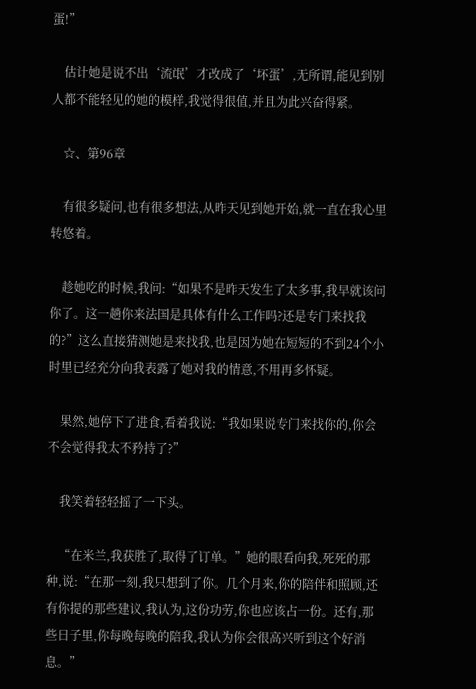蛋!”

    估计她是说不出‘流氓’才改成了‘坏蛋’,无所谓,能见到别人都不能轻见的她的模样,我觉得很值,并且为此兴奋得紧。

    ☆、第96章

    有很多疑问,也有很多想法,从昨天见到她开始,就一直在我心里转悠着。

    趁她吃的时候,我问:“如果不是昨天发生了太多事,我早就该问你了。这一趟你来法国是具体有什么工作吗?还是专门来找我的?”这么直接猜测她是来找我,也是因为她在短短的不到24个小时里已经充分向我表露了她对我的情意,不用再多怀疑。

    果然,她停下了进食,看着我说:“我如果说专门来找你的,你会不会觉得我太不矜持了?”

    我笑着轻轻摇了一下头。

    “在米兰,我获胜了,取得了订单。”她的眼看向我,死死的那种,说:“在那一刻,我只想到了你。几个月来,你的陪伴和照顾,还有你提的那些建议,我认为,这份功劳,你也应该占一份。还有,那些日子里,你每晚每晚的陪我,我认为你会很高兴听到这个好消息。”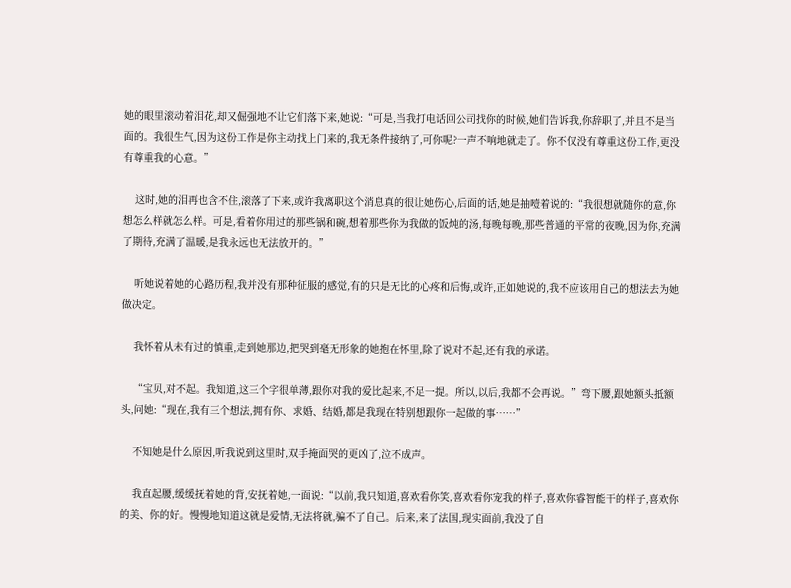她的眼里滚动着泪花,却又倔强地不让它们落下来,她说:“可是,当我打电话回公司找你的时候,她们告诉我,你辞职了,并且不是当面的。我很生气,因为这份工作是你主动找上门来的,我无条件接纳了,可你呢?一声不响地就走了。你不仅没有尊重这份工作,更没有尊重我的心意。”

    这时,她的泪再也含不住,滚落了下来,或许我离职这个消息真的很让她伤心,后面的话,她是抽噎着说的:“我很想就随你的意,你想怎么样就怎么样。可是,看着你用过的那些锅和碗,想着那些你为我做的饭炖的汤,每晚每晚,那些普通的平常的夜晚,因为你,充满了期待,充满了温暖,是我永远也无法放开的。”

    听她说着她的心路历程,我并没有那种征服的感觉,有的只是无比的心疼和后悔,或许,正如她说的,我不应该用自己的想法去为她做决定。

    我怀着从未有过的慎重,走到她那边,把哭到毫无形象的她抱在怀里,除了说对不起,还有我的承诺。

    “宝贝,对不起。我知道,这三个字很单薄,跟你对我的爱比起来,不足一提。所以,以后,我都不会再说。”弯下腰,跟她额头抵额头,问她:“现在,我有三个想法,拥有你、求婚、结婚,都是我现在特别想跟你一起做的事……”

    不知她是什么原因,听我说到这里时,双手掩面哭的更凶了,泣不成声。

    我直起腰,缓缓抚着她的背,安抚着她,一面说:“以前,我只知道,喜欢看你笑,喜欢看你宠我的样子,喜欢你睿智能干的样子,喜欢你的美、你的好。慢慢地知道这就是爱情,无法将就,骗不了自己。后来,来了法国,现实面前,我没了自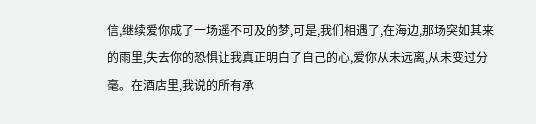信,继续爱你成了一场遥不可及的梦,可是,我们相遇了,在海边,那场突如其来的雨里,失去你的恐惧让我真正明白了自己的心,爱你从未远离,从未变过分毫。在酒店里,我说的所有承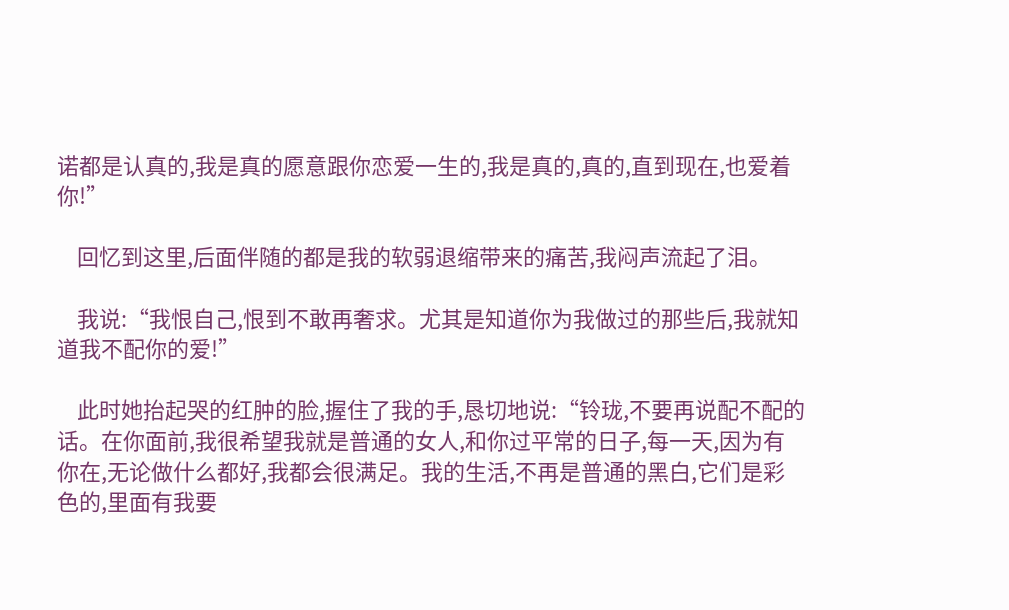诺都是认真的,我是真的愿意跟你恋爱一生的,我是真的,真的,直到现在,也爱着你!”

    回忆到这里,后面伴随的都是我的软弱退缩带来的痛苦,我闷声流起了泪。

    我说:“我恨自己,恨到不敢再奢求。尤其是知道你为我做过的那些后,我就知道我不配你的爱!”

    此时她抬起哭的红肿的脸,握住了我的手,恳切地说:“铃珑,不要再说配不配的话。在你面前,我很希望我就是普通的女人,和你过平常的日子,每一天,因为有你在,无论做什么都好,我都会很满足。我的生活,不再是普通的黑白,它们是彩色的,里面有我要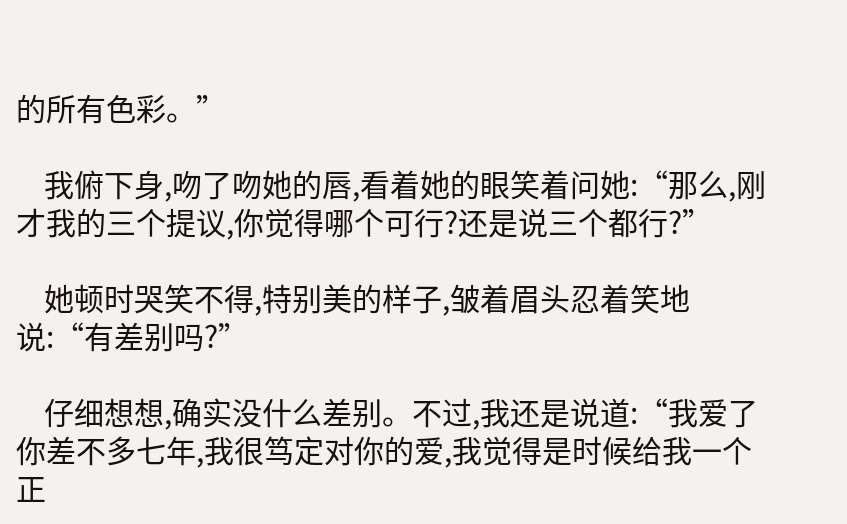的所有色彩。”

    我俯下身,吻了吻她的唇,看着她的眼笑着问她:“那么,刚才我的三个提议,你觉得哪个可行?还是说三个都行?”

    她顿时哭笑不得,特别美的样子,皱着眉头忍着笑地说:“有差别吗?”

    仔细想想,确实没什么差别。不过,我还是说道:“我爱了你差不多七年,我很笃定对你的爱,我觉得是时候给我一个正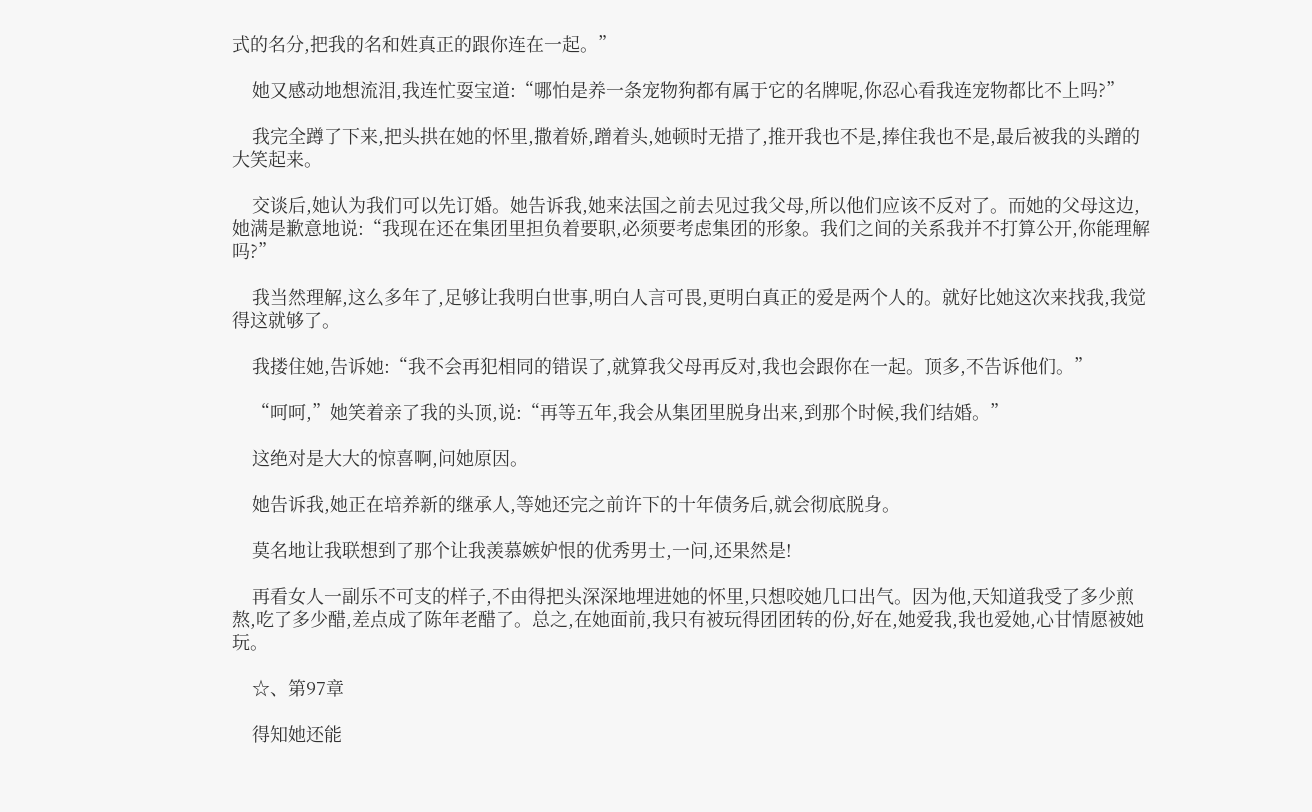式的名分,把我的名和姓真正的跟你连在一起。”

    她又感动地想流泪,我连忙耍宝道:“哪怕是养一条宠物狗都有属于它的名牌呢,你忍心看我连宠物都比不上吗?”

    我完全蹲了下来,把头拱在她的怀里,撒着娇,蹭着头,她顿时无措了,推开我也不是,捧住我也不是,最后被我的头蹭的大笑起来。

    交谈后,她认为我们可以先订婚。她告诉我,她来法国之前去见过我父母,所以他们应该不反对了。而她的父母这边,她满是歉意地说:“我现在还在集团里担负着要职,必须要考虑集团的形象。我们之间的关系我并不打算公开,你能理解吗?”

    我当然理解,这么多年了,足够让我明白世事,明白人言可畏,更明白真正的爱是两个人的。就好比她这次来找我,我觉得这就够了。

    我搂住她,告诉她:“我不会再犯相同的错误了,就算我父母再反对,我也会跟你在一起。顶多,不告诉他们。”

    “呵呵,”她笑着亲了我的头顶,说:“再等五年,我会从集团里脱身出来,到那个时候,我们结婚。”

    这绝对是大大的惊喜啊,问她原因。

    她告诉我,她正在培养新的继承人,等她还完之前许下的十年债务后,就会彻底脱身。

    莫名地让我联想到了那个让我羡慕嫉妒恨的优秀男士,一问,还果然是!

    再看女人一副乐不可支的样子,不由得把头深深地埋进她的怀里,只想咬她几口出气。因为他,天知道我受了多少煎熬,吃了多少醋,差点成了陈年老醋了。总之,在她面前,我只有被玩得团团转的份,好在,她爱我,我也爱她,心甘情愿被她玩。

    ☆、第97章

    得知她还能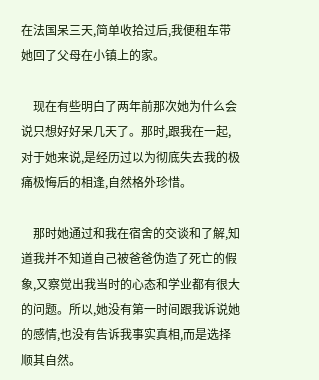在法国呆三天,简单收拾过后,我便租车带她回了父母在小镇上的家。

    现在有些明白了两年前那次她为什么会说只想好好呆几天了。那时,跟我在一起,对于她来说,是经历过以为彻底失去我的极痛极悔后的相逢,自然格外珍惜。

    那时她通过和我在宿舍的交谈和了解,知道我并不知道自己被爸爸伪造了死亡的假象,又察觉出我当时的心态和学业都有很大的问题。所以,她没有第一时间跟我诉说她的感情,也没有告诉我事实真相,而是选择顺其自然。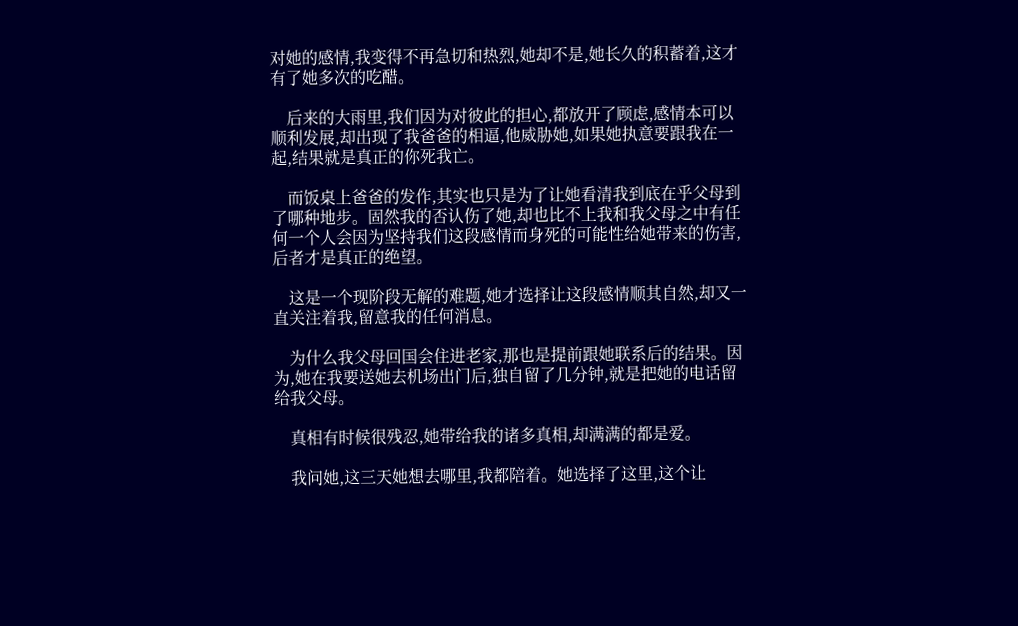对她的感情,我变得不再急切和热烈,她却不是,她长久的积蓄着,这才有了她多次的吃醋。

    后来的大雨里,我们因为对彼此的担心,都放开了顾虑,感情本可以顺利发展,却出现了我爸爸的相逼,他威胁她,如果她执意要跟我在一起,结果就是真正的你死我亡。

    而饭桌上爸爸的发作,其实也只是为了让她看清我到底在乎父母到了哪种地步。固然我的否认伤了她,却也比不上我和我父母之中有任何一个人会因为坚持我们这段感情而身死的可能性给她带来的伤害,后者才是真正的绝望。

    这是一个现阶段无解的难题,她才选择让这段感情顺其自然,却又一直关注着我,留意我的任何消息。

    为什么我父母回国会住进老家,那也是提前跟她联系后的结果。因为,她在我要送她去机场出门后,独自留了几分钟,就是把她的电话留给我父母。

    真相有时候很残忍,她带给我的诸多真相,却满满的都是爱。

    我问她,这三天她想去哪里,我都陪着。她选择了这里,这个让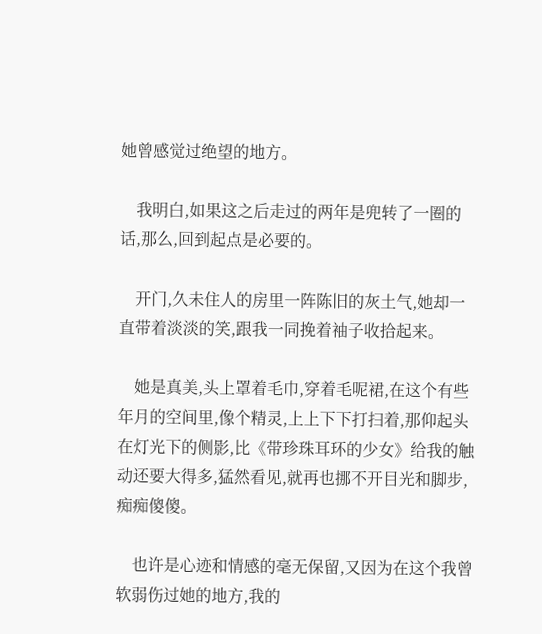她曾感觉过绝望的地方。

    我明白,如果这之后走过的两年是兜转了一圈的话,那么,回到起点是必要的。

    开门,久未住人的房里一阵陈旧的灰土气,她却一直带着淡淡的笑,跟我一同挽着袖子收拾起来。

    她是真美,头上罩着毛巾,穿着毛呢裙,在这个有些年月的空间里,像个精灵,上上下下打扫着,那仰起头在灯光下的侧影,比《带珍珠耳环的少女》给我的触动还要大得多,猛然看见,就再也挪不开目光和脚步,痴痴傻傻。

    也许是心迹和情感的毫无保留,又因为在这个我曾软弱伤过她的地方,我的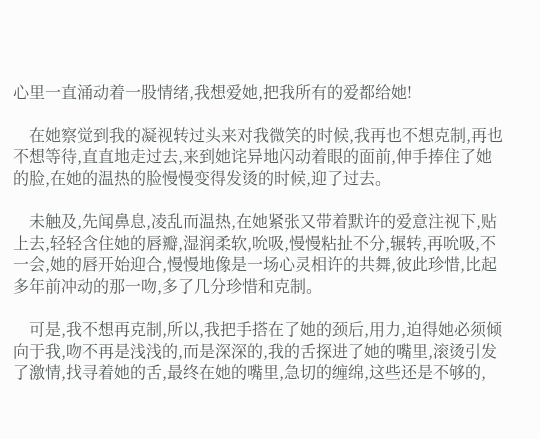心里一直涌动着一股情绪,我想爱她,把我所有的爱都给她!

    在她察觉到我的凝视转过头来对我微笑的时候,我再也不想克制,再也不想等待,直直地走过去,来到她诧异地闪动着眼的面前,伸手捧住了她的脸,在她的温热的脸慢慢变得发烫的时候,迎了过去。

    未触及,先闻鼻息,凌乱而温热,在她紧张又带着默许的爱意注视下,贴上去,轻轻含住她的唇瓣,湿润柔软,吮吸,慢慢粘扯不分,辗转,再吮吸,不一会,她的唇开始迎合,慢慢地像是一场心灵相许的共舞,彼此珍惜,比起多年前冲动的那一吻,多了几分珍惜和克制。

    可是,我不想再克制,所以,我把手搭在了她的颈后,用力,迫得她必须倾向于我,吻不再是浅浅的,而是深深的,我的舌探进了她的嘴里,滚烫引发了激情,找寻着她的舌,最终在她的嘴里,急切的缠绵,这些还是不够的,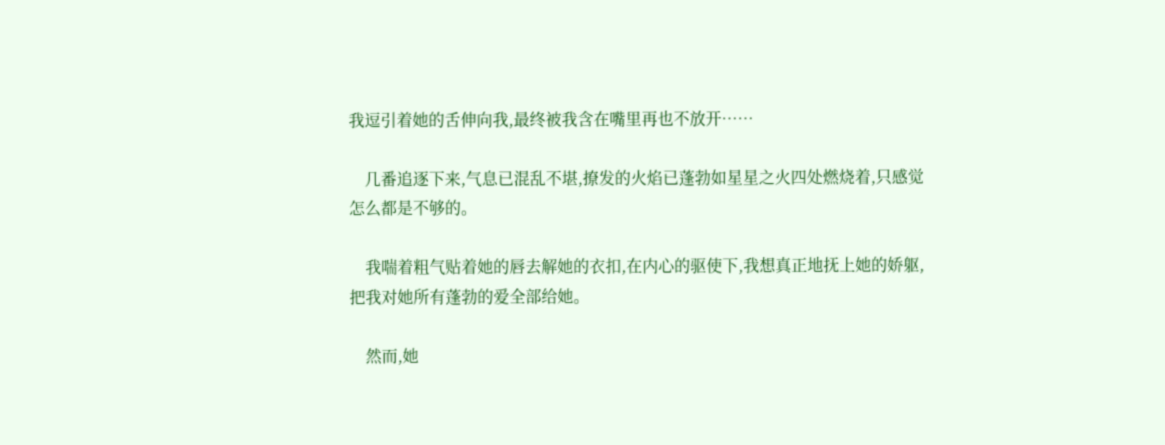我逗引着她的舌伸向我,最终被我含在嘴里再也不放开……

    几番追逐下来,气息已混乱不堪,撩发的火焰已蓬勃如星星之火四处燃烧着,只感觉怎么都是不够的。

    我喘着粗气贴着她的唇去解她的衣扣,在内心的驱使下,我想真正地抚上她的娇躯,把我对她所有蓬勃的爱全部给她。

    然而,她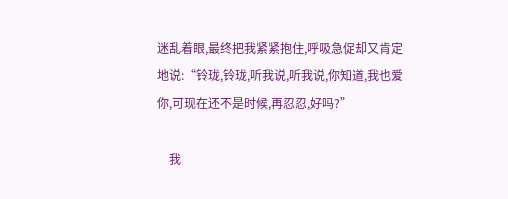迷乱着眼,最终把我紧紧抱住,呼吸急促却又肯定地说:“铃珑,铃珑,听我说,听我说,你知道,我也爱你,可现在还不是时候,再忍忍,好吗?”

    我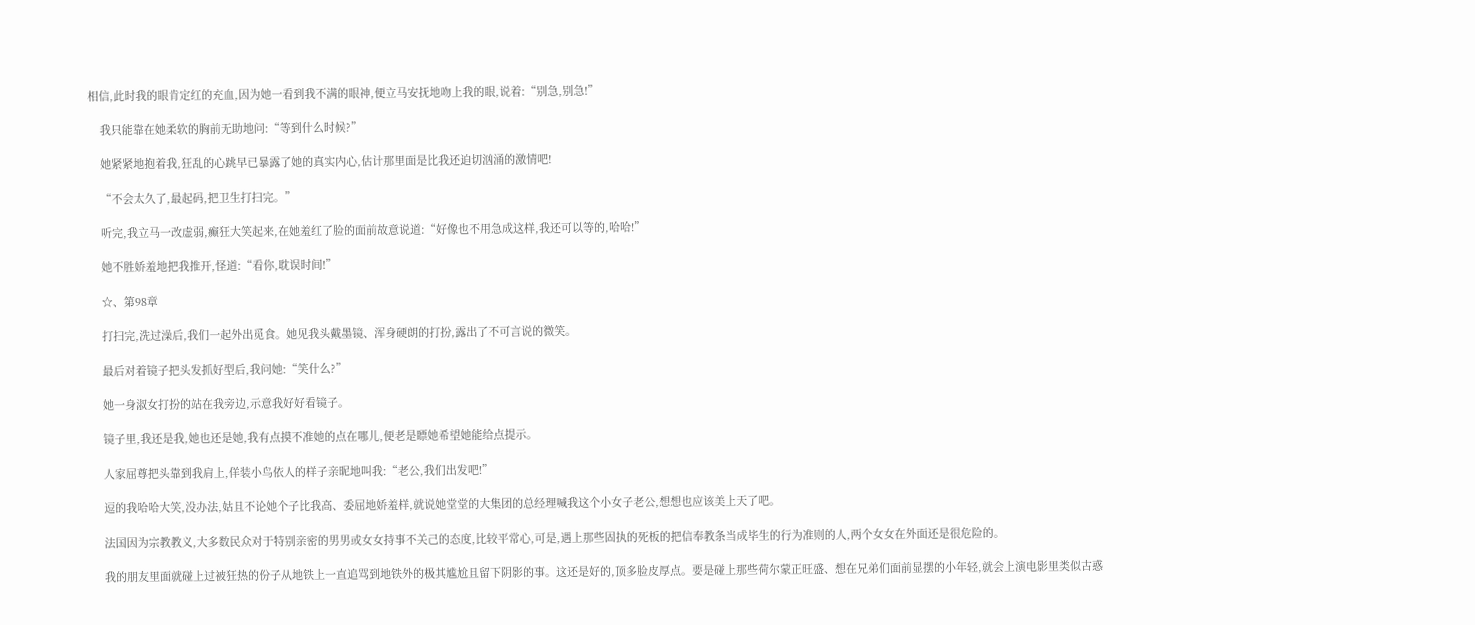相信,此时我的眼肯定红的充血,因为她一看到我不满的眼神,便立马安抚地吻上我的眼,说着:“别急,别急!”

    我只能靠在她柔软的胸前无助地问:“等到什么时候?”

    她紧紧地抱着我,狂乱的心跳早已暴露了她的真实内心,估计那里面是比我还迫切汹涌的激情吧!

    “不会太久了,最起码,把卫生打扫完。”

    听完,我立马一改虚弱,癫狂大笑起来,在她羞红了脸的面前故意说道:“好像也不用急成这样,我还可以等的,哈哈!”

    她不胜娇羞地把我推开,怪道:“看你,耽误时间!”

    ☆、第98章

    打扫完,洗过澡后,我们一起外出觅食。她见我头戴墨镜、浑身硬朗的打扮,露出了不可言说的微笑。

    最后对着镜子把头发抓好型后,我问她:“笑什么?”

    她一身淑女打扮的站在我旁边,示意我好好看镜子。

    镜子里,我还是我,她也还是她,我有点摸不准她的点在哪儿,便老是瞟她希望她能给点提示。

    人家屈尊把头靠到我肩上,佯装小鸟依人的样子亲昵地叫我:“老公,我们出发吧!”

    逗的我哈哈大笑,没办法,姑且不论她个子比我高、委屈地娇羞样,就说她堂堂的大集团的总经理喊我这个小女子老公,想想也应该美上天了吧。

    法国因为宗教教义,大多数民众对于特别亲密的男男或女女持事不关己的态度,比较平常心,可是,遇上那些固执的死板的把信奉教条当成毕生的行为准则的人,两个女女在外面还是很危险的。

    我的朋友里面就碰上过被狂热的份子从地铁上一直追骂到地铁外的极其尴尬且留下阴影的事。这还是好的,顶多脸皮厚点。要是碰上那些荷尔蒙正旺盛、想在兄弟们面前显摆的小年轻,就会上演电影里类似古惑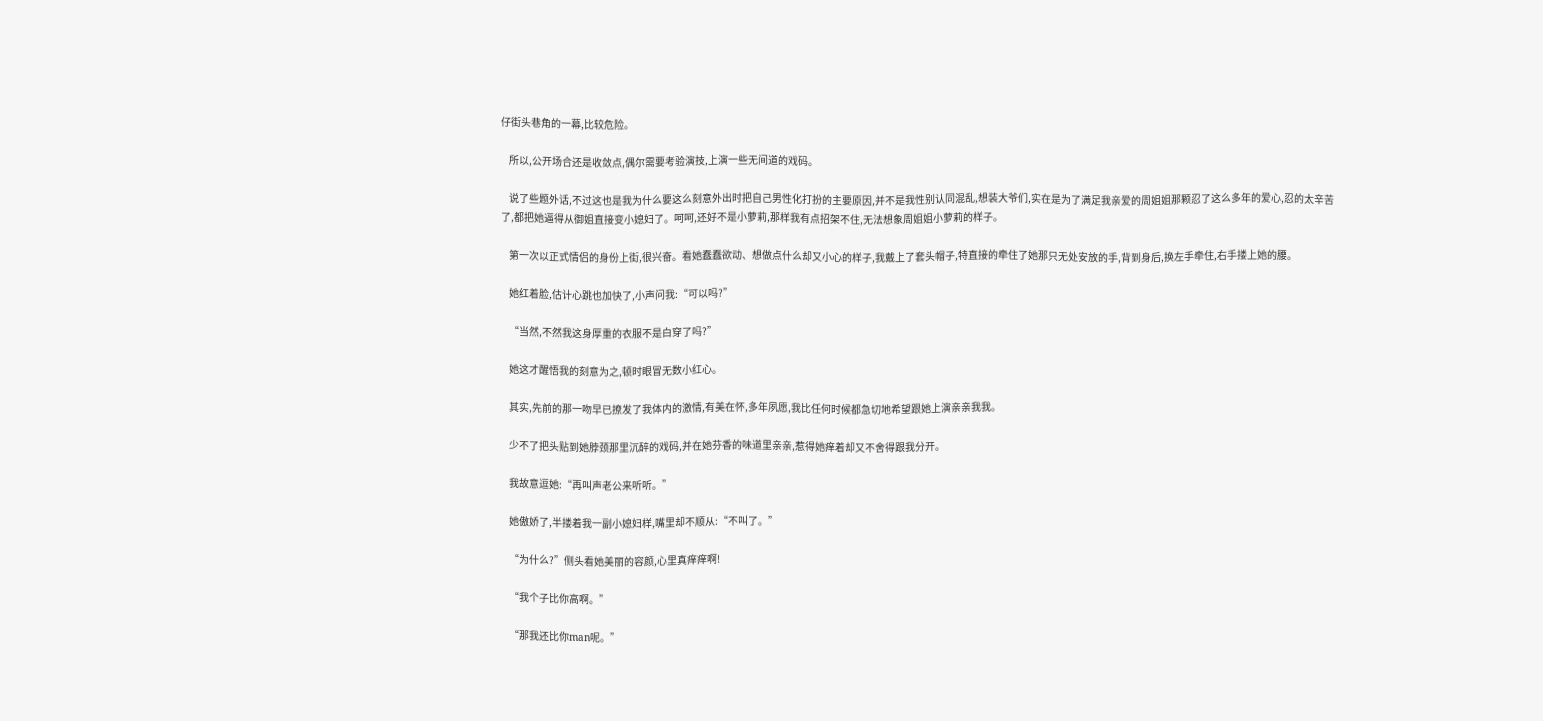仔街头巷角的一幕,比较危险。

    所以,公开场合还是收敛点,偶尔需要考验演技,上演一些无间道的戏码。

    说了些题外话,不过这也是我为什么要这么刻意外出时把自己男性化打扮的主要原因,并不是我性别认同混乱,想装大爷们,实在是为了满足我亲爱的周姐姐那颗忍了这么多年的爱心,忍的太辛苦了,都把她逼得从御姐直接变小媳妇了。呵呵,还好不是小萝莉,那样我有点招架不住,无法想象周姐姐小萝莉的样子。

    第一次以正式情侣的身份上街,很兴奋。看她蠢蠢欲动、想做点什么却又小心的样子,我戴上了套头帽子,特直接的牵住了她那只无处安放的手,背到身后,换左手牵住,右手搂上她的腰。

    她红着脸,估计心跳也加快了,小声问我:“可以吗?”

    “当然,不然我这身厚重的衣服不是白穿了吗?”

    她这才醒悟我的刻意为之,顿时眼冒无数小红心。

    其实,先前的那一吻早已撩发了我体内的激情,有美在怀,多年夙愿,我比任何时候都急切地希望跟她上演亲亲我我。

    少不了把头贴到她脖颈那里沉醉的戏码,并在她芬香的味道里亲亲,惹得她痒着却又不舍得跟我分开。

    我故意逗她:“再叫声老公来听听。”

    她傲娇了,半搂着我一副小媳妇样,嘴里却不顺从:“不叫了。”

    “为什么?”侧头看她美丽的容颜,心里真痒痒啊!

    “我个子比你高啊。”

    “那我还比你man呢。”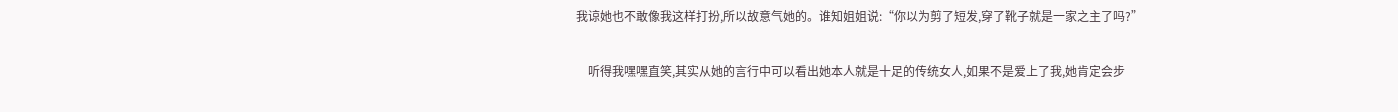我谅她也不敢像我这样打扮,所以故意气她的。谁知姐姐说:“你以为剪了短发,穿了靴子就是一家之主了吗?”

    听得我嘿嘿直笑,其实从她的言行中可以看出她本人就是十足的传统女人,如果不是爱上了我,她肯定会步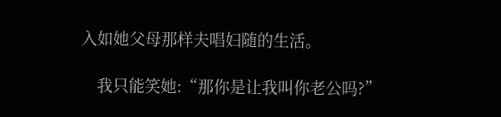入如她父母那样夫唱妇随的生活。

    我只能笑她:“那你是让我叫你老公吗?”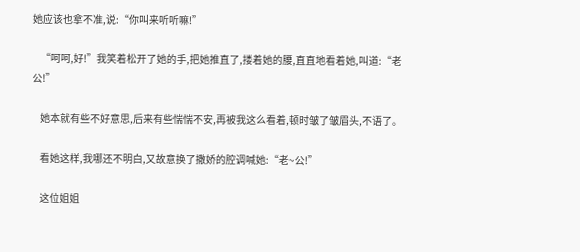她应该也拿不准,说:“你叫来听听嘛!”

    “呵呵,好!”我笑着松开了她的手,把她推直了,搂着她的腰,直直地看着她,叫道:“老公!”

    她本就有些不好意思,后来有些惴惴不安,再被我这么看着,顿时皱了皱眉头,不语了。

    看她这样,我哪还不明白,又故意换了撒娇的腔调喊她:“老~公!”

    这位姐姐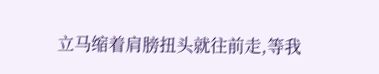立马缩着肩膀扭头就往前走,等我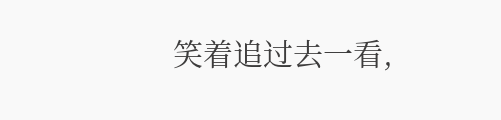笑着追过去一看,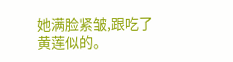她满脸紧皱,跟吃了黄莲似的。